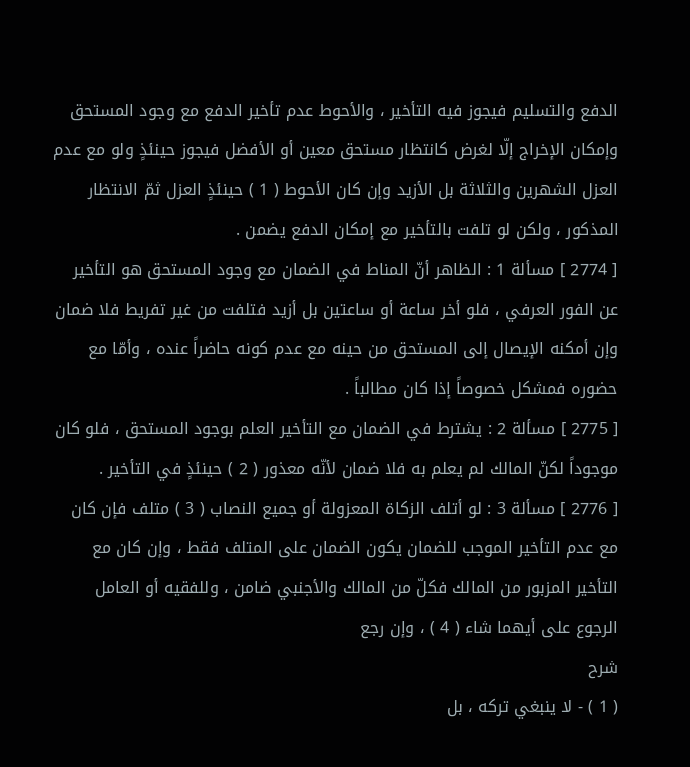الدفع والتسليم فيجوز فيه التأخير ، والأحوط عدم تأخير الدفع مع وجود المستحق وإمكان الإخراج إلّا لغرض كانتظار مستحق معين أو الأفضل فيجوز حينئذٍ ولو مع عدم العزل الشهرين والثلاثة بل الأزيد وإن كان الأحوط ( 1 ) حينئذٍ العزل ثمّ الانتظار المذكور ، ولكن لو تلفت بالتأخير مع إمكان الدفع يضمن .
[ 2774 ] مسألة 1 : الظاهر أنّ المناط في الضمان مع وجود المستحق هو التأخير عن الفور العرفي ، فلو أخر ساعة أو ساعتين بل أزيد فتلفت من غير تفريط فلا ضمان وإن أمكنه الإيصال إلى المستحق من حينه مع عدم كونه حاضراً عنده ، وأمّا مع حضوره فمشكل خصوصاً إذا كان مطالباً .
[ 2775 ] مسألة 2 : يشترط في الضمان مع التأخير العلم بوجود المستحق ، فلو كان موجوداً لكنّ المالك لم يعلم به فلا ضمان لأنّه معذور ( 2 ) حينئذٍ في التأخير .
[ 2776 ] مسألة 3 : لو أتلف الزكاة المعزولة أو جميع النصاب ( 3 ) متلف فإن كان مع عدم التأخير الموجب للضمان يكون الضمان على المتلف فقط ، وإن كان مع التأخير المزبور من المالك فكلّ من المالك والأجنبي ضامن ، وللفقيه أو العامل الرجوع على أيهما شاء ( 4 ) ، وإن رجع
شرح
( 1 ) - لا ينبغي تركه ، بل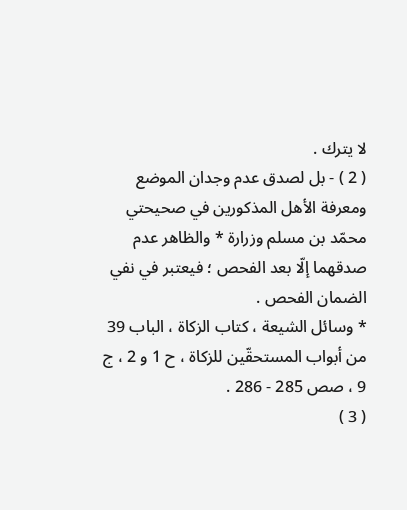لا يترك .
( 2 ) - بل لصدق عدم وجدان الموضع ومعرفة الأهل المذكورين في صحيحتي محمّد بن مسلم وزرارة * والظاهر عدم صدقهما إلّا بعد الفحص ؛ فيعتبر في نفي الضمان الفحص .
* وسائل الشيعة ، كتاب الزكاة ، الباب 39 من أبواب المستحقّين للزكاة ، ح 1 و 2 ، ج 9 ، صص 285 - 286 .
( 3 )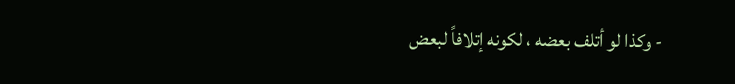- وكذا لو أتلف بعضه ، لكونه إتلافاً لبعض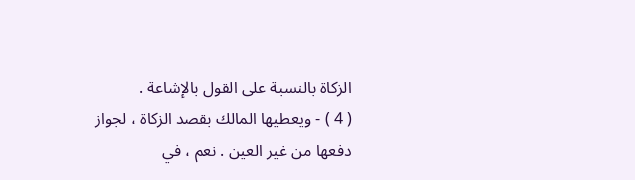الزكاة بالنسبة على القول بالإشاعة .
( 4 ) - ويعطيها المالك بقصد الزكاة ، لجواز دفعها من غير العين . نعم ، في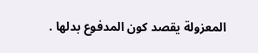المعزولة يقصد كون المدفوع بدلها .